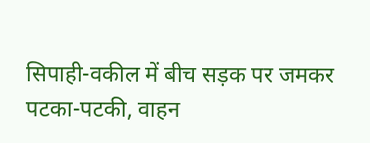सिपाही-वकील में बीच सड़क पर जमकर पटका-पटकी, वाहन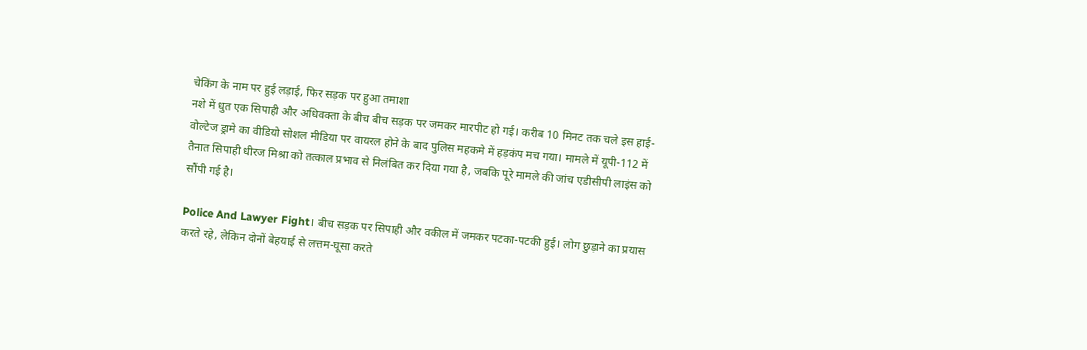चेकिंग के नाम पर हुई लड़ाई, फिर सड़क पर हुआ तमाशा
नशे में धुत एक सिपाही और अधिवक्ता के बीच बीच सड़क पर जमकर मारपीट हो गई। करीब 10 मिनट तक चले इस हाई-वोल्टेज ड्रामे का वीडियो सोशल मीडिया पर वायरल होने के बाद पुलिस महकमे में हड़कंप मच गया। मामले में यूपी-112 में तैनात सिपाही धीरज मिश्रा को तत्काल प्रभाव से निलंबित कर दिया गया है, जबकि पूरे मामले की जांच एडीसीपी लाइंस को सौंपी गई है।

Police And Lawyer Fight। बीच सड़क पर सिपाही और वकील में जमकर पटका-पटकी हुई। लोग छुड़ाने का प्रयास करते रहे, लेकिन दोनों बेहयाई से लत्तम-घूसा करते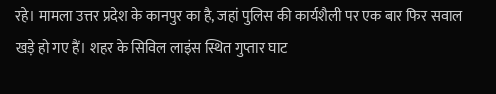रहे। मामला उत्तर प्रदेश के कानपुर का है, जहां पुलिस की कार्यशैली पर एक बार फिर सवाल खड़े हो गए हैं। शहर के सिविल लाइंस स्थित गुप्तार घाट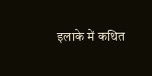इलाके में कथित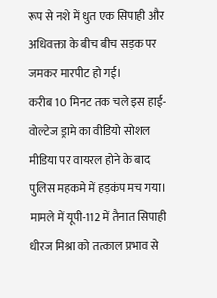रूप से नशे में धुत एक सिपाही और अधिवक्ता के बीच बीच सड़क पर जमकर मारपीट हो गई।
करीब 10 मिनट तक चले इस हाई-वोल्टेज ड्रामे का वीडियो सोशल मीडिया पर वायरल होने के बाद पुलिस महकमे में हड़कंप मच गया। मामले में यूपी-112 में तैनात सिपाही धीरज मिश्रा को तत्काल प्रभाव से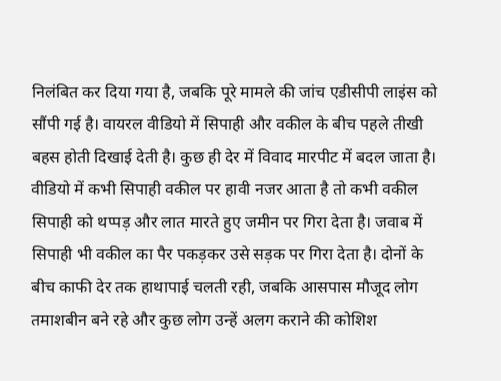निलंबित कर दिया गया है, जबकि पूरे मामले की जांच एडीसीपी लाइंस को सौंपी गई है। वायरल वीडियो में सिपाही और वकील के बीच पहले तीखी बहस होती दिखाई देती है। कुछ ही देर में विवाद मारपीट में बदल जाता है।
वीडियो में कभी सिपाही वकील पर हावी नजर आता है तो कभी वकील सिपाही को थप्पड़ और लात मारते हुए जमीन पर गिरा देता है। जवाब में सिपाही भी वकील का पैर पकड़कर उसे सड़क पर गिरा देता है। दोनों के बीच काफी देर तक हाथापाई चलती रही, जबकि आसपास मौजूद लोग तमाशबीन बने रहे और कुछ लोग उन्हें अलग कराने की कोशिश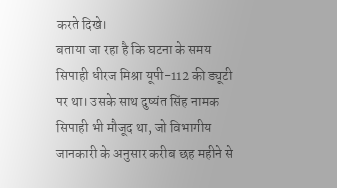करते दिखे।
बताया जा रहा है कि घटना के समय सिपाही धीरज मिश्रा यूपी-112 की ड्यूटी पर था। उसके साथ दुष्यंत सिंह नामक सिपाही भी मौजूद था, जो विभागीय जानकारी के अनुसार करीब छह महीने से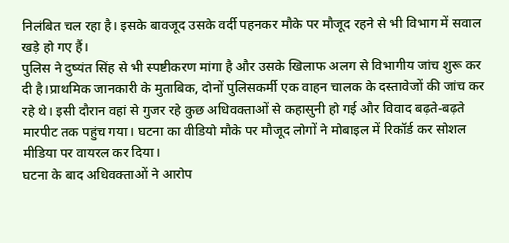निलंबित चल रहा है। इसके बावजूद उसके वर्दी पहनकर मौके पर मौजूद रहने से भी विभाग में सवाल खड़े हो गए हैं।
पुलिस ने दुष्यंत सिंह से भी स्पष्टीकरण मांगा है और उसके खिलाफ अलग से विभागीय जांच शुरू कर दी है।प्राथमिक जानकारी के मुताबिक, दोनों पुलिसकर्मी एक वाहन चालक के दस्तावेजों की जांच कर रहे थे। इसी दौरान वहां से गुजर रहे कुछ अधिवक्ताओं से कहासुनी हो गई और विवाद बढ़ते-बढ़ते मारपीट तक पहुंच गया। घटना का वीडियो मौके पर मौजूद लोगों ने मोबाइल में रिकॉर्ड कर सोशल मीडिया पर वायरल कर दिया।
घटना के बाद अधिवक्ताओं ने आरोप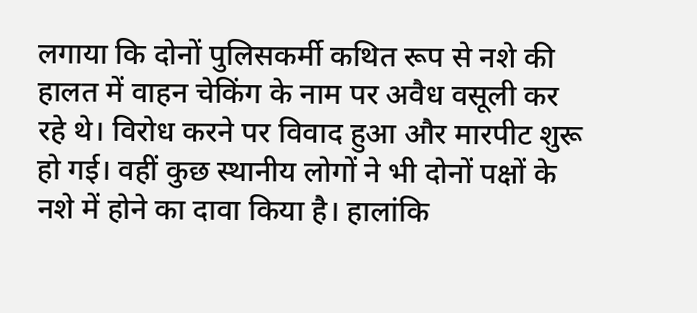लगाया कि दोनों पुलिसकर्मी कथित रूप से नशे की हालत में वाहन चेकिंग के नाम पर अवैध वसूली कर रहे थे। विरोध करने पर विवाद हुआ और मारपीट शुरू हो गई। वहीं कुछ स्थानीय लोगों ने भी दोनों पक्षों के नशे में होने का दावा किया है। हालांकि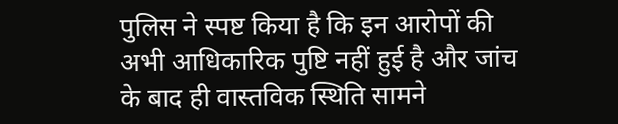पुलिस ने स्पष्ट किया है कि इन आरोपों की अभी आधिकारिक पुष्टि नहीं हुई है और जांच के बाद ही वास्तविक स्थिति सामने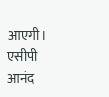आएगी।
एसीपी आनंद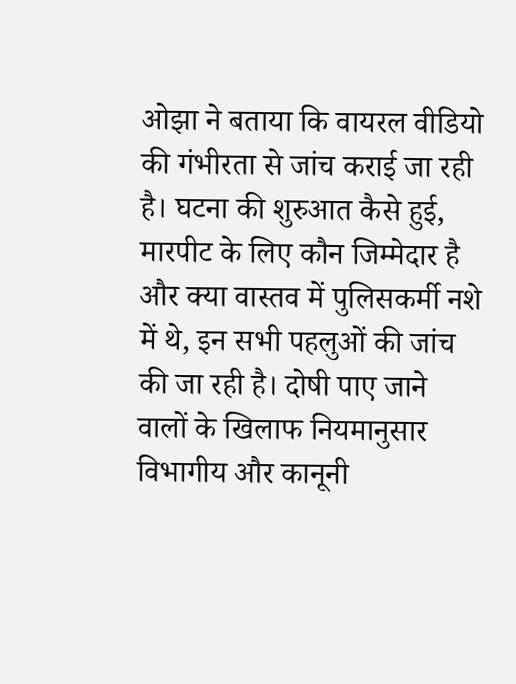ओझा ने बताया कि वायरल वीडियो की गंभीरता से जांच कराई जा रही है। घटना की शुरुआत कैसे हुई, मारपीट के लिए कौन जिम्मेदार है और क्या वास्तव में पुलिसकर्मी नशे में थे, इन सभी पहलुओं की जांच की जा रही है। दोषी पाए जाने वालों के खिलाफ नियमानुसार विभागीय और कानूनी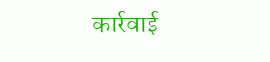कार्रवाई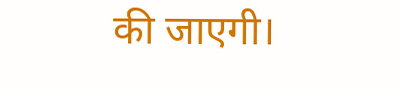की जाएगी।